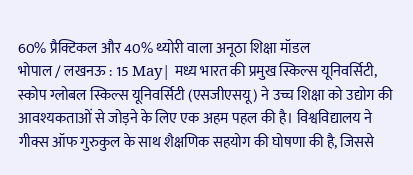60% प्रैक्टिकल और 40% थ्योरी वाला अनूठा शिक्षा मॉडल
भोपाल / लखनऊ : 15 May| मध्य भारत की प्रमुख स्किल्स यूनिवर्सिटी, स्कोप ग्लोबल स्किल्स यूनिवर्सिटी (एसजीएसयू) ने उच्च शिक्षा को उद्योग की आवश्यकताओं से जोड़ने के लिए एक अहम पहल की है। विश्वविद्यालय ने गीक्स ऑफ गुरुकुल के साथ शैक्षणिक सहयोग की घोषणा की है, जिससे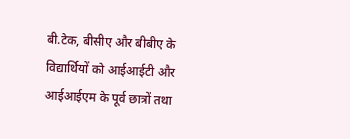बी.टेक, बीसीए और बीबीए के विद्यार्थियों को आईआईटी और आईआईएम के पूर्व छात्रों तथा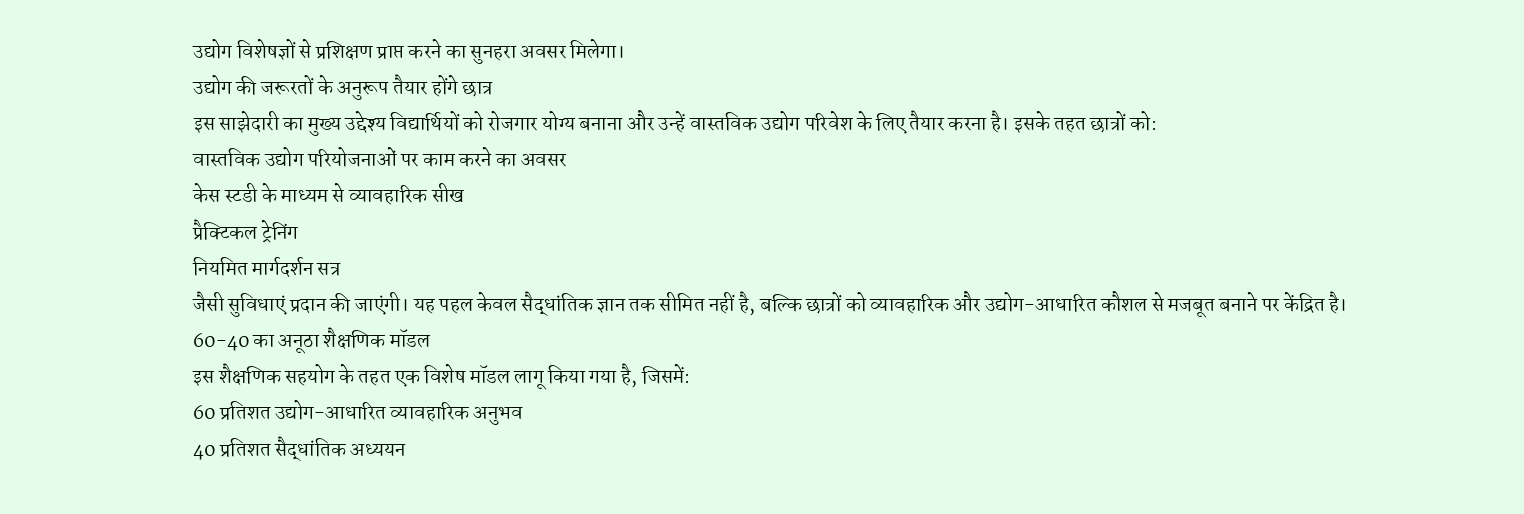उद्योग विशेषज्ञों से प्रशिक्षण प्राप्त करने का सुनहरा अवसर मिलेगा।
उद्योग की जरूरतों के अनुरूप तैयार होंगे छात्र
इस साझेदारी का मुख्य उद्देश्य विद्यार्थियों को रोजगार योग्य बनाना और उन्हें वास्तविक उद्योग परिवेश के लिए तैयार करना है। इसके तहत छात्रों को:
वास्तविक उद्योग परियोजनाओं पर काम करने का अवसर
केस स्टडी के माध्यम से व्यावहारिक सीख
प्रैक्टिकल ट्रेनिंग
नियमित मार्गदर्शन सत्र
जैसी सुविधाएं प्रदान की जाएंगी। यह पहल केवल सैद्धांतिक ज्ञान तक सीमित नहीं है, बल्कि छात्रों को व्यावहारिक और उद्योग-आधारित कौशल से मजबूत बनाने पर केंद्रित है।
60-40 का अनूठा शैक्षणिक मॉडल
इस शैक्षणिक सहयोग के तहत एक विशेष मॉडल लागू किया गया है, जिसमें:
60 प्रतिशत उद्योग-आधारित व्यावहारिक अनुभव
40 प्रतिशत सैद्धांतिक अध्ययन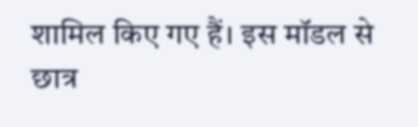शामिल किए गए हैं। इस मॉडल से छात्र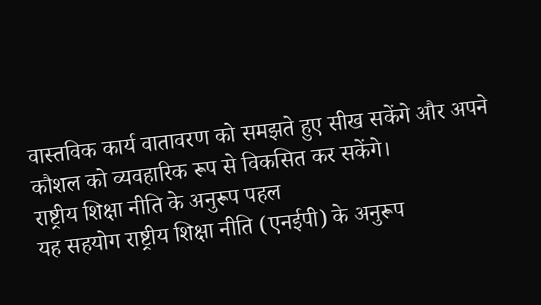वास्तविक कार्य वातावरण को समझते हुए सीख सकेंगे और अपने कौशल को व्यवहारिक रूप से विकसित कर सकेंगे।
राष्ट्रीय शिक्षा नीति के अनुरूप पहल
यह सहयोग राष्ट्रीय शिक्षा नीति (एनईपी) के अनुरूप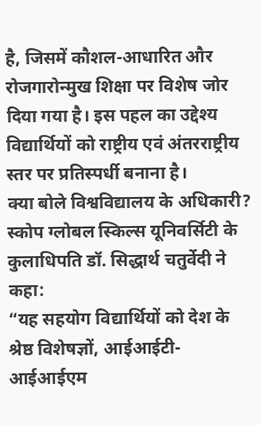है, जिसमें कौशल-आधारित और रोजगारोन्मुख शिक्षा पर विशेष जोर दिया गया है। इस पहल का उद्देश्य विद्यार्थियों को राष्ट्रीय एवं अंतरराष्ट्रीय स्तर पर प्रतिस्पर्धी बनाना है।
क्या बोले विश्वविद्यालय के अधिकारी?
स्कोप ग्लोबल स्किल्स यूनिवर्सिटी के कुलाधिपति डॉ. सिद्धार्थ चतुर्वेदी ने कहा:
“यह सहयोग विद्यार्थियों को देश के श्रेष्ठ विशेषज्ञों, आईआईटी-आईआईएम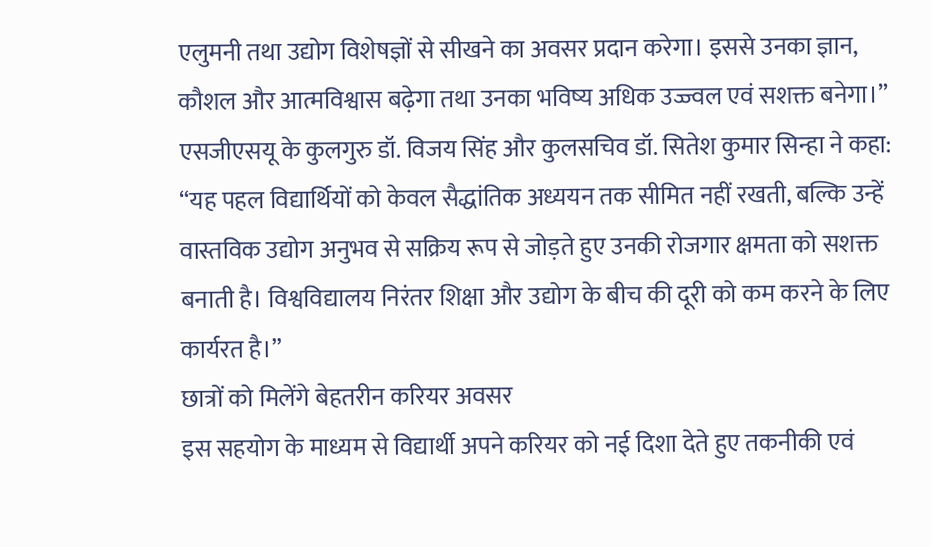एलुमनी तथा उद्योग विशेषज्ञों से सीखने का अवसर प्रदान करेगा। इससे उनका ज्ञान, कौशल और आत्मविश्वास बढ़ेगा तथा उनका भविष्य अधिक उज्ज्वल एवं सशक्त बनेगा।”
एसजीएसयू के कुलगुरु डॉ. विजय सिंह और कुलसचिव डॉ. सितेश कुमार सिन्हा ने कहा:
“यह पहल विद्यार्थियों को केवल सैद्धांतिक अध्ययन तक सीमित नहीं रखती, बल्कि उन्हें वास्तविक उद्योग अनुभव से सक्रिय रूप से जोड़ते हुए उनकी रोजगार क्षमता को सशक्त बनाती है। विश्वविद्यालय निरंतर शिक्षा और उद्योग के बीच की दूरी को कम करने के लिए कार्यरत है।”
छात्रों को मिलेंगे बेहतरीन करियर अवसर
इस सहयोग के माध्यम से विद्यार्थी अपने करियर को नई दिशा देते हुए तकनीकी एवं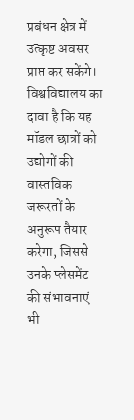प्रबंधन क्षेत्र में उत्कृष्ट अवसर प्राप्त कर सकेंगे। विश्वविद्यालय का दावा है कि यह मॉडल छात्रों को उद्योगों की वास्तविक जरूरतों के अनुरूप तैयार करेगा, जिससे उनके प्लेसमेंट की संभावनाएं भी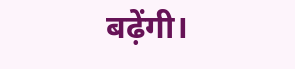बढ़ेंगी।